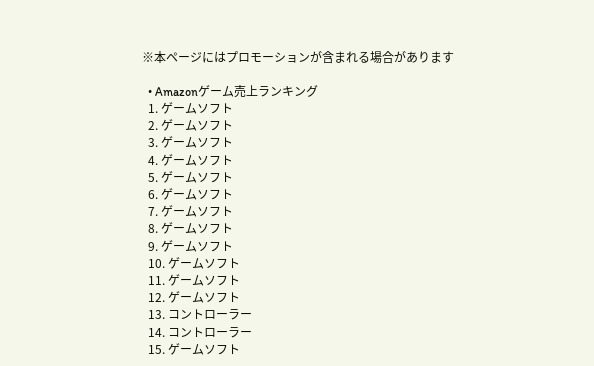※本ページにはプロモーションが含まれる場合があります

  • Amazonゲーム売上ランキング
  1. ゲームソフト
  2. ゲームソフト
  3. ゲームソフト
  4. ゲームソフト
  5. ゲームソフト
  6. ゲームソフト
  7. ゲームソフト
  8. ゲームソフト
  9. ゲームソフト
  10. ゲームソフト
  11. ゲームソフト
  12. ゲームソフト
  13. コントローラー
  14. コントローラー
  15. ゲームソフト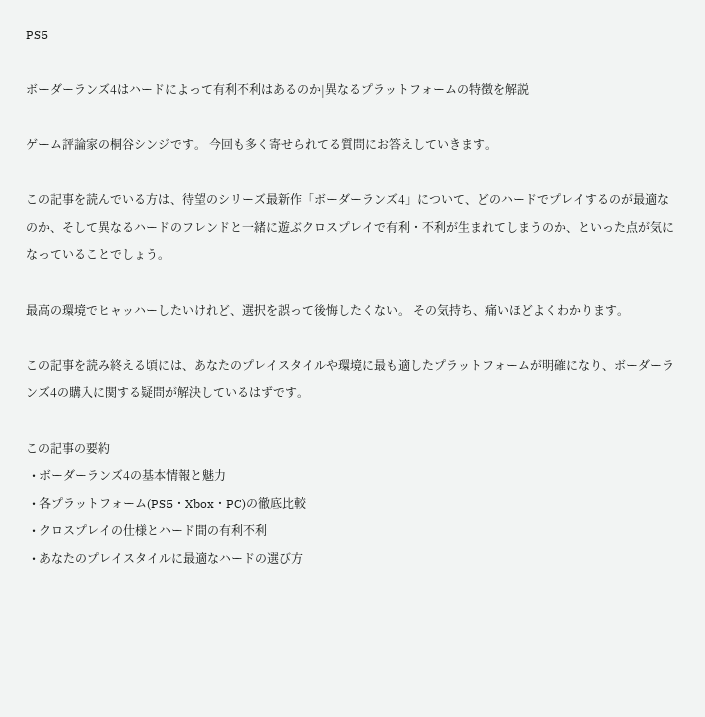PS5

ボーダーランズ4はハードによって有利不利はあるのか|異なるプラットフォームの特徴を解説

ゲーム評論家の桐谷シンジです。 今回も多く寄せられてる質問にお答えしていきます。

この記事を読んでいる方は、待望のシリーズ最新作「ボーダーランズ4」について、どのハードでプレイするのが最適なのか、そして異なるハードのフレンドと一緒に遊ぶクロスプレイで有利・不利が生まれてしまうのか、といった点が気になっていることでしょう。

最高の環境でヒャッハーしたいけれど、選択を誤って後悔したくない。 その気持ち、痛いほどよくわかります。

この記事を読み終える頃には、あなたのプレイスタイルや環境に最も適したプラットフォームが明確になり、ボーダーランズ4の購入に関する疑問が解決しているはずです。

この記事の要約
  • ボーダーランズ4の基本情報と魅力
  • 各プラットフォーム(PS5・Xbox・PC)の徹底比較
  • クロスプレイの仕様とハード間の有利不利
  • あなたのプレイスタイルに最適なハードの選び方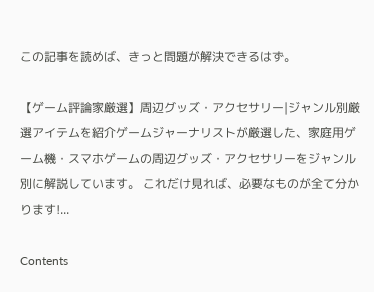この記事を読めば、きっと問題が解決できるはず。

【ゲーム評論家厳選】周辺グッズ・アクセサリー|ジャンル別厳選アイテムを紹介ゲームジャーナリストが厳選した、家庭用ゲーム機・スマホゲームの周辺グッズ・アクセサリーをジャンル別に解説しています。 これだけ見れば、必要なものが全て分かります!...

Contents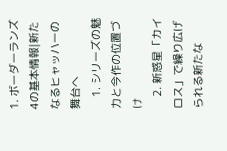1. ボーダーランズ4の基本情報|新たなるヒャッハーの舞台へ
    1. シリーズの魅力と今作の位置づけ
    2. 新惑星「カイロス」で繰り広げられる新たな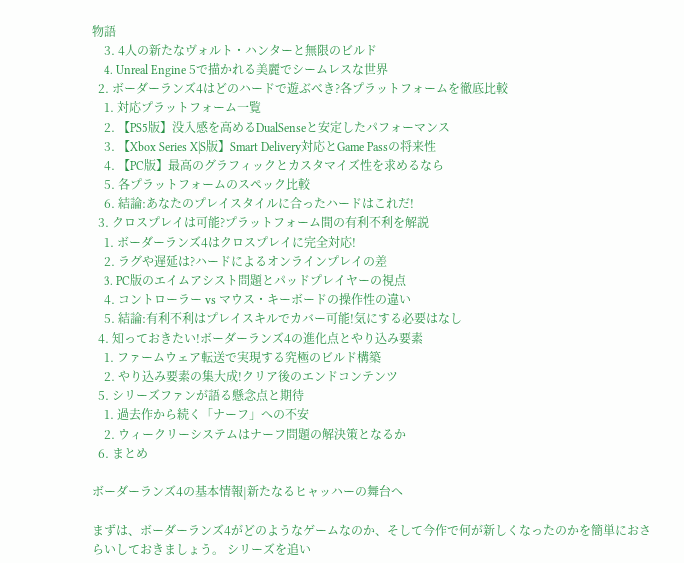物語
    3. 4人の新たなヴォルト・ハンターと無限のビルド
    4. Unreal Engine 5で描かれる美麗でシームレスな世界
  2. ボーダーランズ4はどのハードで遊ぶべき?各プラットフォームを徹底比較
    1. 対応プラットフォーム一覧
    2. 【PS5版】没入感を高めるDualSenseと安定したパフォーマンス
    3. 【Xbox Series X|S版】Smart Delivery対応とGame Passの将来性
    4. 【PC版】最高のグラフィックとカスタマイズ性を求めるなら
    5. 各プラットフォームのスペック比較
    6. 結論:あなたのプレイスタイルに合ったハードはこれだ!
  3. クロスプレイは可能?プラットフォーム間の有利不利を解説
    1. ボーダーランズ4はクロスプレイに完全対応!
    2. ラグや遅延は?ハードによるオンラインプレイの差
    3. PC版のエイムアシスト問題とパッドプレイヤーの視点
    4. コントローラー vs マウス・キーボードの操作性の違い
    5. 結論:有利不利はプレイスキルでカバー可能!気にする必要はなし
  4. 知っておきたい!ボーダーランズ4の進化点とやり込み要素
    1. ファームウェア転送で実現する究極のビルド構築
    2. やり込み要素の集大成!クリア後のエンドコンテンツ
  5. シリーズファンが語る懸念点と期待
    1. 過去作から続く「ナーフ」への不安
    2. ウィークリーシステムはナーフ問題の解決策となるか
  6. まとめ

ボーダーランズ4の基本情報|新たなるヒャッハーの舞台へ

まずは、ボーダーランズ4がどのようなゲームなのか、そして今作で何が新しくなったのかを簡単におさらいしておきましょう。 シリーズを追い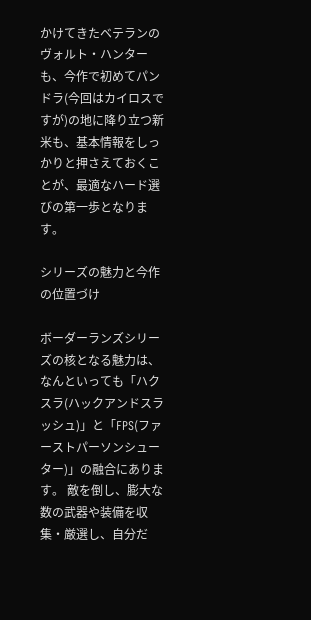かけてきたベテランのヴォルト・ハンターも、今作で初めてパンドラ(今回はカイロスですが)の地に降り立つ新米も、基本情報をしっかりと押さえておくことが、最適なハード選びの第一歩となります。

シリーズの魅力と今作の位置づけ

ボーダーランズシリーズの核となる魅力は、なんといっても「ハクスラ(ハックアンドスラッシュ)」と「FPS(ファーストパーソンシューター)」の融合にあります。 敵を倒し、膨大な数の武器や装備を収集・厳選し、自分だ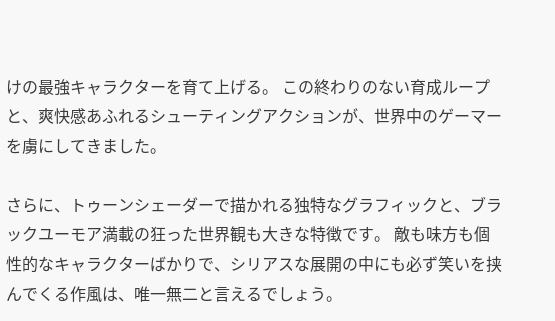けの最強キャラクターを育て上げる。 この終わりのない育成ループと、爽快感あふれるシューティングアクションが、世界中のゲーマーを虜にしてきました。

さらに、トゥーンシェーダーで描かれる独特なグラフィックと、ブラックユーモア満載の狂った世界観も大きな特徴です。 敵も味方も個性的なキャラクターばかりで、シリアスな展開の中にも必ず笑いを挟んでくる作風は、唯一無二と言えるでしょう。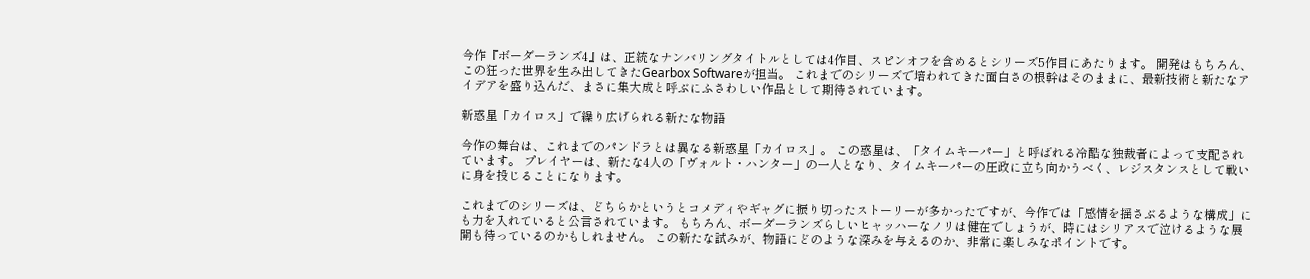今作『ボーダーランズ4』は、正統なナンバリングタイトルとしては4作目、スピンオフを含めるとシリーズ5作目にあたります。 開発はもちろん、この狂った世界を生み出してきたGearbox Softwareが担当。 これまでのシリーズで培われてきた面白さの根幹はそのままに、最新技術と新たなアイデアを盛り込んだ、まさに集大成と呼ぶにふさわしい作品として期待されています。

新惑星「カイロス」で繰り広げられる新たな物語

今作の舞台は、これまでのパンドラとは異なる新惑星「カイロス」。 この惑星は、「タイムキーパー」と呼ばれる冷酷な独裁者によって支配されています。 プレイヤーは、新たな4人の「ヴォルト・ハンター」の一人となり、タイムキーパーの圧政に立ち向かうべく、レジスタンスとして戦いに身を投じることになります。

これまでのシリーズは、どちらかというとコメディやギャグに振り切ったストーリーが多かったですが、今作では「感情を揺さぶるような構成」にも力を入れていると公言されています。 もちろん、ボーダーランズらしいヒャッハーなノリは健在でしょうが、時にはシリアスで泣けるような展開も待っているのかもしれません。 この新たな試みが、物語にどのような深みを与えるのか、非常に楽しみなポイントです。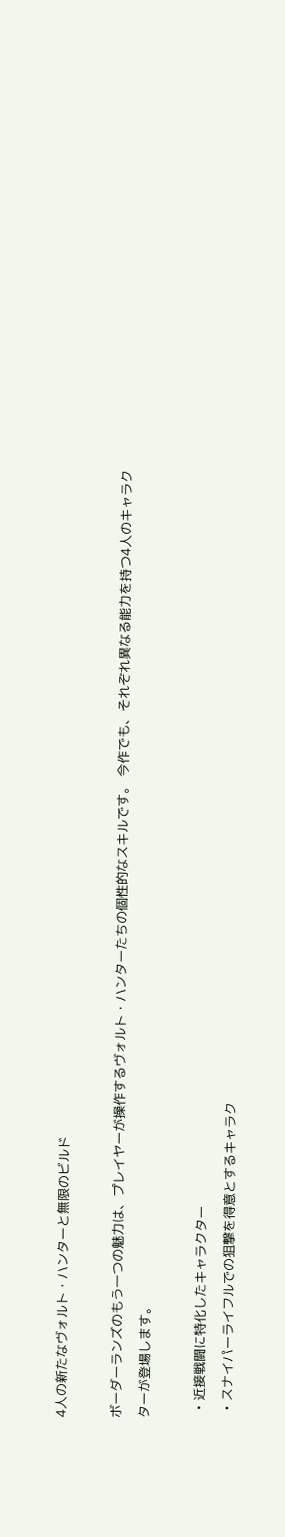4人の新たなヴォルト・ハンターと無限のビルド

ボーダーランズのもう一つの魅力は、プレイヤーが操作するヴォルト・ハンターたちの個性的なスキルです。 今作でも、それぞれ異なる能力を持つ4人のキャラクターが登場します。

  • 近接戦闘に特化したキャラクター
  • スナイパーライフルでの狙撃を得意とするキャラク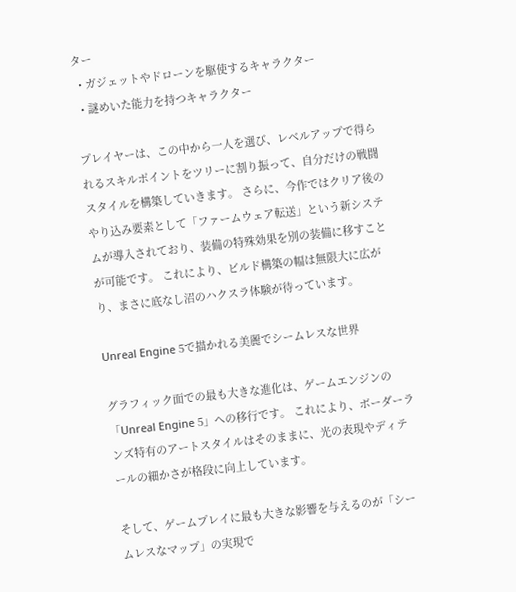ター
  • ガジェットやドローンを駆使するキャラクター
  • 謎めいた能力を持つキャラクター

プレイヤーは、この中から一人を選び、レベルアップで得られるスキルポイントをツリーに割り振って、自分だけの戦闘スタイルを構築していきます。 さらに、今作ではクリア後のやり込み要素として「ファームウェア転送」という新システムが導入されており、装備の特殊効果を別の装備に移すことが可能です。 これにより、ビルド構築の幅は無限大に広がり、まさに底なし沼のハクスラ体験が待っています。

Unreal Engine 5で描かれる美麗でシームレスな世界

グラフィック面での最も大きな進化は、ゲームエンジンの「Unreal Engine 5」への移行です。 これにより、ボーダーランズ特有のアートスタイルはそのままに、光の表現やディテールの細かさが格段に向上しています。

そして、ゲームプレイに最も大きな影響を与えるのが「シームレスなマップ」の実現で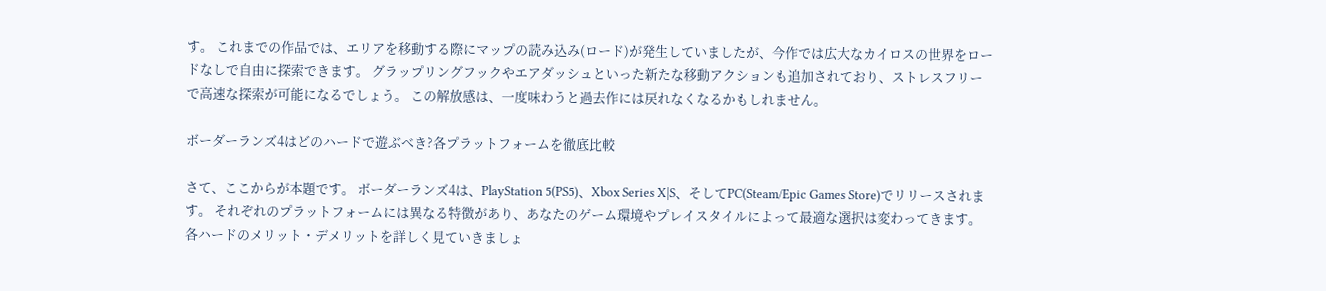す。 これまでの作品では、エリアを移動する際にマップの読み込み(ロード)が発生していましたが、今作では広大なカイロスの世界をロードなしで自由に探索できます。 グラップリングフックやエアダッシュといった新たな移動アクションも追加されており、ストレスフリーで高速な探索が可能になるでしょう。 この解放感は、一度味わうと過去作には戻れなくなるかもしれません。

ボーダーランズ4はどのハードで遊ぶべき?各プラットフォームを徹底比較

さて、ここからが本題です。 ボーダーランズ4は、PlayStation 5(PS5)、Xbox Series X|S、そしてPC(Steam/Epic Games Store)でリリースされます。 それぞれのプラットフォームには異なる特徴があり、あなたのゲーム環境やプレイスタイルによって最適な選択は変わってきます。 各ハードのメリット・デメリットを詳しく見ていきましょ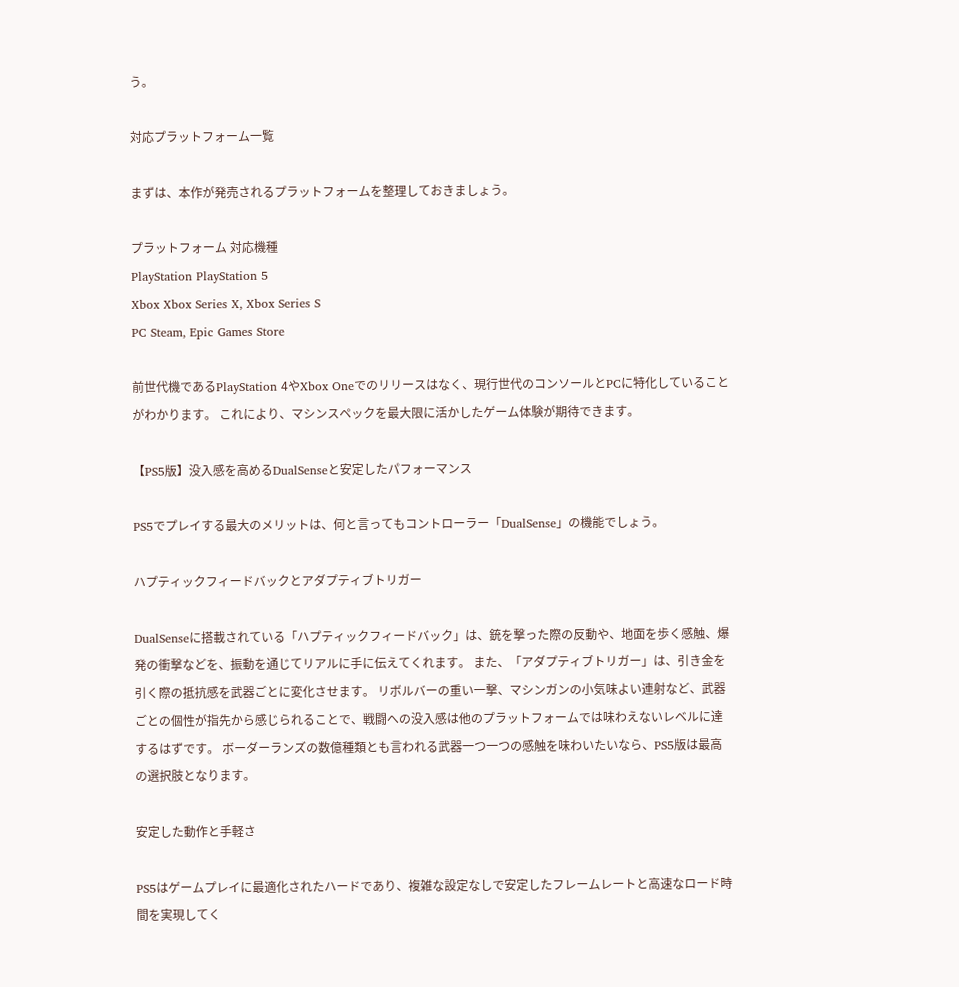う。

対応プラットフォーム一覧

まずは、本作が発売されるプラットフォームを整理しておきましょう。

プラットフォーム 対応機種
PlayStation PlayStation 5
Xbox Xbox Series X, Xbox Series S
PC Steam, Epic Games Store

前世代機であるPlayStation 4やXbox Oneでのリリースはなく、現行世代のコンソールとPCに特化していることがわかります。 これにより、マシンスペックを最大限に活かしたゲーム体験が期待できます。

【PS5版】没入感を高めるDualSenseと安定したパフォーマンス

PS5でプレイする最大のメリットは、何と言ってもコントローラー「DualSense」の機能でしょう。

ハプティックフィードバックとアダプティブトリガー

DualSenseに搭載されている「ハプティックフィードバック」は、銃を撃った際の反動や、地面を歩く感触、爆発の衝撃などを、振動を通じてリアルに手に伝えてくれます。 また、「アダプティブトリガー」は、引き金を引く際の抵抗感を武器ごとに変化させます。 リボルバーの重い一撃、マシンガンの小気味よい連射など、武器ごとの個性が指先から感じられることで、戦闘への没入感は他のプラットフォームでは味わえないレベルに達するはずです。 ボーダーランズの数億種類とも言われる武器一つ一つの感触を味わいたいなら、PS5版は最高の選択肢となります。

安定した動作と手軽さ

PS5はゲームプレイに最適化されたハードであり、複雑な設定なしで安定したフレームレートと高速なロード時間を実現してく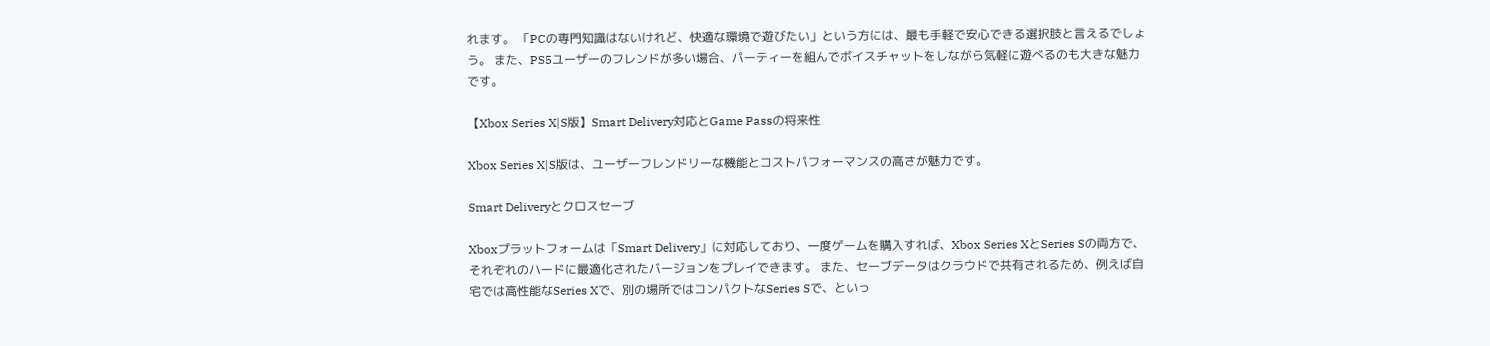れます。 「PCの専門知識はないけれど、快適な環境で遊びたい」という方には、最も手軽で安心できる選択肢と言えるでしょう。 また、PS5ユーザーのフレンドが多い場合、パーティーを組んでボイスチャットをしながら気軽に遊べるのも大きな魅力です。

【Xbox Series X|S版】Smart Delivery対応とGame Passの将来性

Xbox Series X|S版は、ユーザーフレンドリーな機能とコストパフォーマンスの高さが魅力です。

Smart Deliveryとクロスセーブ

Xboxプラットフォームは「Smart Delivery」に対応しており、一度ゲームを購入すれば、Xbox Series XとSeries Sの両方で、それぞれのハードに最適化されたバージョンをプレイできます。 また、セーブデータはクラウドで共有されるため、例えば自宅では高性能なSeries Xで、別の場所ではコンパクトなSeries Sで、といっ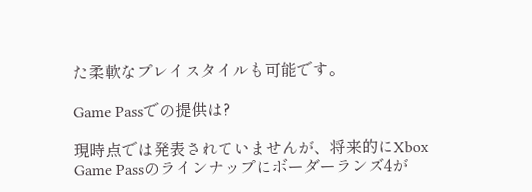た柔軟なプレイスタイルも可能です。

Game Passでの提供は?

現時点では発表されていませんが、将来的にXbox Game Passのラインナップにボーダーランズ4が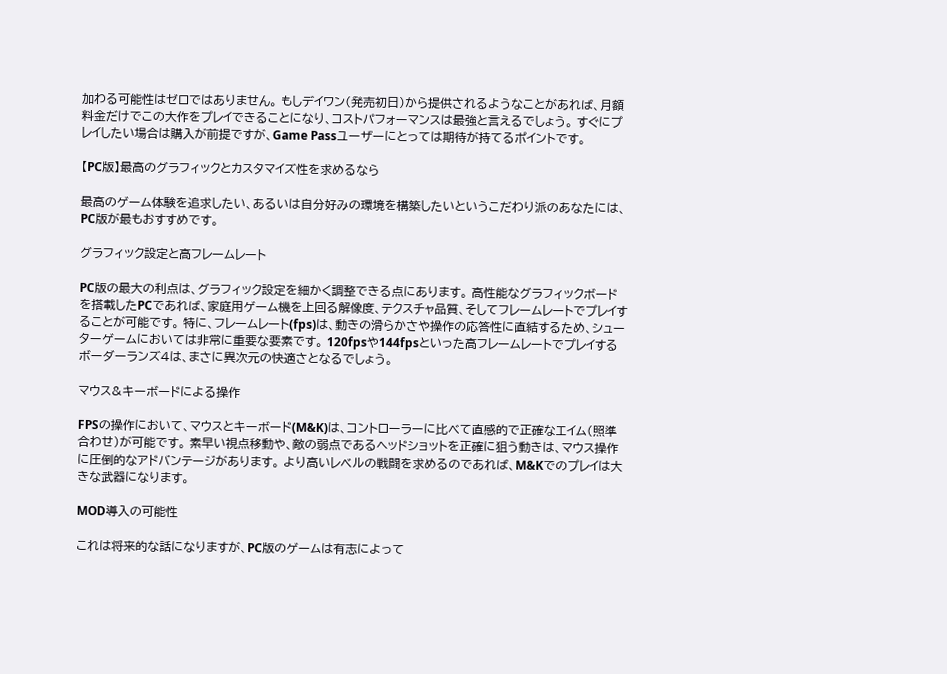加わる可能性はゼロではありません。 もしデイワン(発売初日)から提供されるようなことがあれば、月額料金だけでこの大作をプレイできることになり、コストパフォーマンスは最強と言えるでしょう。 すぐにプレイしたい場合は購入が前提ですが、Game Passユーザーにとっては期待が持てるポイントです。

【PC版】最高のグラフィックとカスタマイズ性を求めるなら

最高のゲーム体験を追求したい、あるいは自分好みの環境を構築したいというこだわり派のあなたには、PC版が最もおすすめです。

グラフィック設定と高フレームレート

PC版の最大の利点は、グラフィック設定を細かく調整できる点にあります。 高性能なグラフィックボードを搭載したPCであれば、家庭用ゲーム機を上回る解像度、テクスチャ品質、そしてフレームレートでプレイすることが可能です。 特に、フレームレート(fps)は、動きの滑らかさや操作の応答性に直結するため、シューターゲームにおいては非常に重要な要素です。 120fpsや144fpsといった高フレームレートでプレイするボーダーランズ4は、まさに異次元の快適さとなるでしょう。

マウス&キーボードによる操作

FPSの操作において、マウスとキーボード(M&K)は、コントローラーに比べて直感的で正確なエイム(照準合わせ)が可能です。 素早い視点移動や、敵の弱点であるヘッドショットを正確に狙う動きは、マウス操作に圧倒的なアドバンテージがあります。 より高いレベルの戦闘を求めるのであれば、M&Kでのプレイは大きな武器になります。

MOD導入の可能性

これは将来的な話になりますが、PC版のゲームは有志によって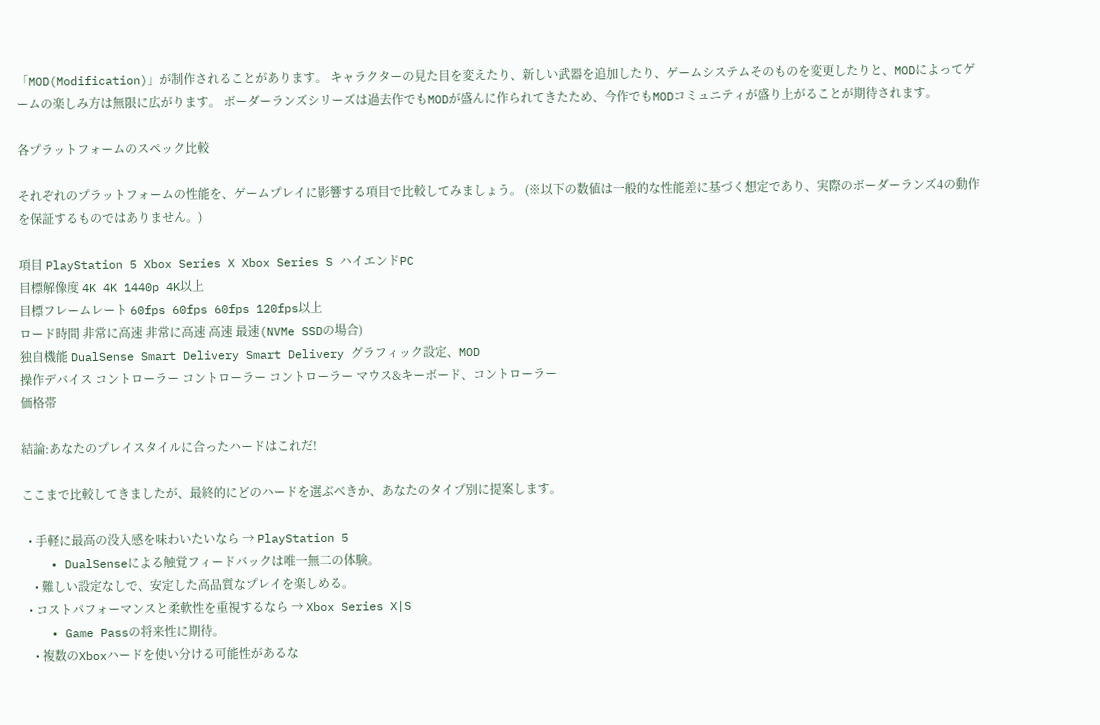「MOD(Modification)」が制作されることがあります。 キャラクターの見た目を変えたり、新しい武器を追加したり、ゲームシステムそのものを変更したりと、MODによってゲームの楽しみ方は無限に広がります。 ボーダーランズシリーズは過去作でもMODが盛んに作られてきたため、今作でもMODコミュニティが盛り上がることが期待されます。

各プラットフォームのスペック比較

それぞれのプラットフォームの性能を、ゲームプレイに影響する項目で比較してみましょう。 (※以下の数値は一般的な性能差に基づく想定であり、実際のボーダーランズ4の動作を保証するものではありません。)

項目 PlayStation 5 Xbox Series X Xbox Series S ハイエンドPC
目標解像度 4K 4K 1440p 4K以上
目標フレームレート 60fps 60fps 60fps 120fps以上
ロード時間 非常に高速 非常に高速 高速 最速(NVMe SSDの場合)
独自機能 DualSense Smart Delivery Smart Delivery グラフィック設定、MOD
操作デバイス コントローラー コントローラー コントローラー マウス&キーボード、コントローラー
価格帯

結論:あなたのプレイスタイルに合ったハードはこれだ!

ここまで比較してきましたが、最終的にどのハードを選ぶべきか、あなたのタイプ別に提案します。

  • 手軽に最高の没入感を味わいたいなら → PlayStation 5
    • DualSenseによる触覚フィードバックは唯一無二の体験。
    • 難しい設定なしで、安定した高品質なプレイを楽しめる。
  • コストパフォーマンスと柔軟性を重視するなら → Xbox Series X|S
    • Game Passの将来性に期待。
    • 複数のXboxハードを使い分ける可能性があるな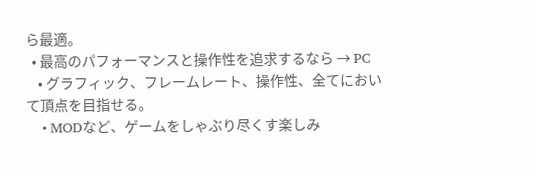ら最適。
  • 最高のパフォーマンスと操作性を追求するなら → PC
    • グラフィック、フレームレート、操作性、全てにおいて頂点を目指せる。
    • MODなど、ゲームをしゃぶり尽くす楽しみ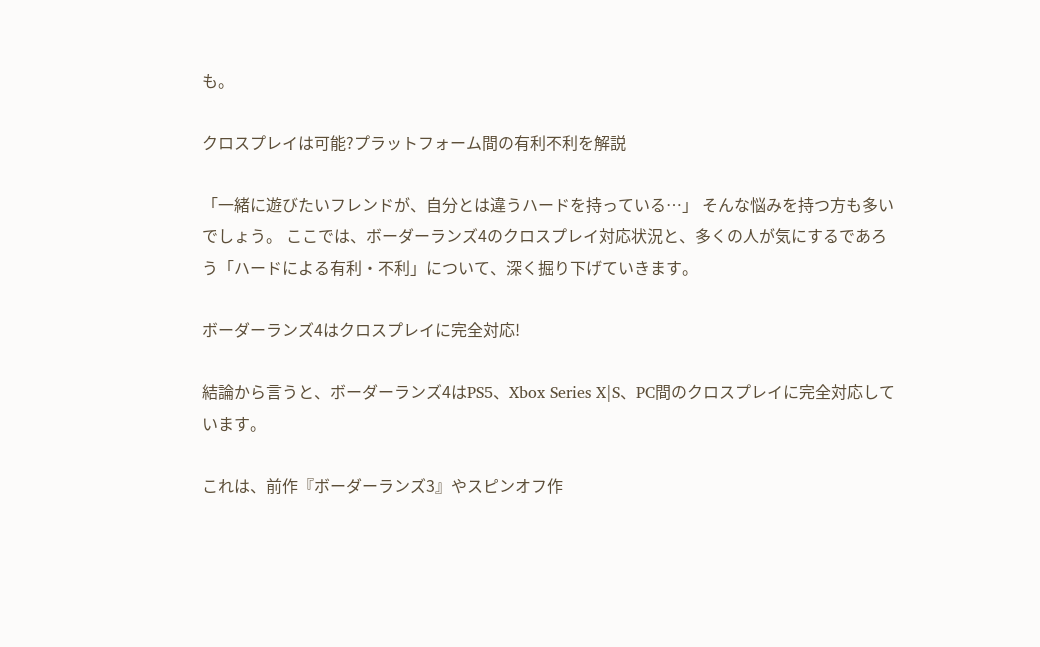も。

クロスプレイは可能?プラットフォーム間の有利不利を解説

「一緒に遊びたいフレンドが、自分とは違うハードを持っている…」 そんな悩みを持つ方も多いでしょう。 ここでは、ボーダーランズ4のクロスプレイ対応状況と、多くの人が気にするであろう「ハードによる有利・不利」について、深く掘り下げていきます。

ボーダーランズ4はクロスプレイに完全対応!

結論から言うと、ボーダーランズ4はPS5、Xbox Series X|S、PC間のクロスプレイに完全対応しています。

これは、前作『ボーダーランズ3』やスピンオフ作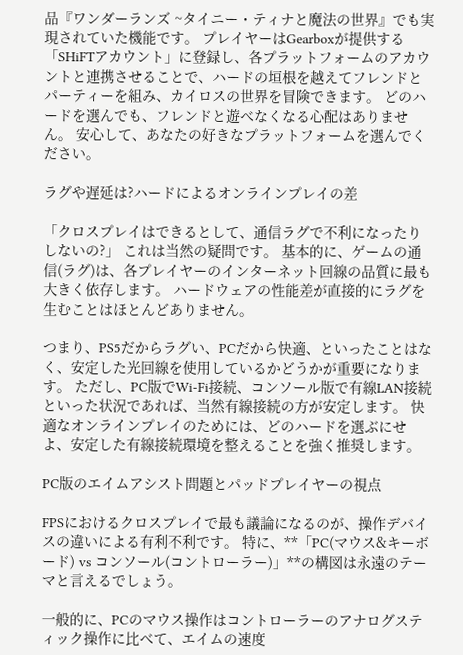品『ワンダーランズ ~タイニー・ティナと魔法の世界』でも実現されていた機能です。 プレイヤーはGearboxが提供する「SHiFTアカウント」に登録し、各プラットフォームのアカウントと連携させることで、ハードの垣根を越えてフレンドとパーティーを組み、カイロスの世界を冒険できます。 どのハードを選んでも、フレンドと遊べなくなる心配はありません。 安心して、あなたの好きなプラットフォームを選んでください。

ラグや遅延は?ハードによるオンラインプレイの差

「クロスプレイはできるとして、通信ラグで不利になったりしないの?」 これは当然の疑問です。 基本的に、ゲームの通信(ラグ)は、各プレイヤーのインターネット回線の品質に最も大きく依存します。 ハードウェアの性能差が直接的にラグを生むことはほとんどありません。

つまり、PS5だからラグい、PCだから快適、といったことはなく、安定した光回線を使用しているかどうかが重要になります。 ただし、PC版でWi-Fi接続、コンソール版で有線LAN接続といった状況であれば、当然有線接続の方が安定します。 快適なオンラインプレイのためには、どのハードを選ぶにせよ、安定した有線接続環境を整えることを強く推奨します。

PC版のエイムアシスト問題とパッドプレイヤーの視点

FPSにおけるクロスプレイで最も議論になるのが、操作デバイスの違いによる有利不利です。 特に、**「PC(マウス&キーボード) vs コンソール(コントローラー)」**の構図は永遠のテーマと言えるでしょう。

一般的に、PCのマウス操作はコントローラーのアナログスティック操作に比べて、エイムの速度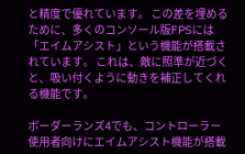と精度で優れています。 この差を埋めるために、多くのコンソール版FPSには「エイムアシスト」という機能が搭載されています。 これは、敵に照準が近づくと、吸い付くように動きを補正してくれる機能です。

ボーダーランズ4でも、コントローラー使用者向けにエイムアシスト機能が搭載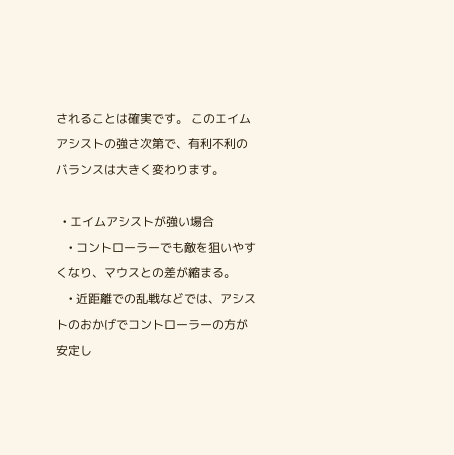されることは確実です。 このエイムアシストの強さ次第で、有利不利のバランスは大きく変わります。

  • エイムアシストが強い場合
    • コントローラーでも敵を狙いやすくなり、マウスとの差が縮まる。
    • 近距離での乱戦などでは、アシストのおかげでコントローラーの方が安定し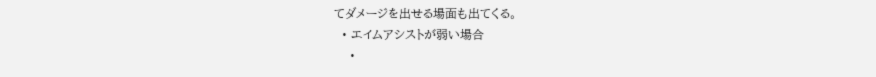てダメージを出せる場面も出てくる。
  • エイムアシストが弱い場合
    •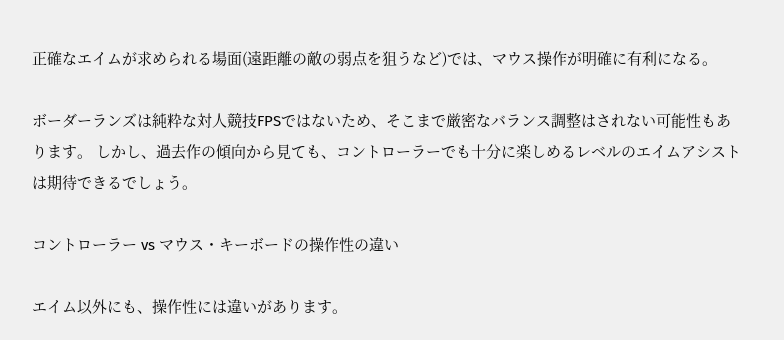正確なエイムが求められる場面(遠距離の敵の弱点を狙うなど)では、マウス操作が明確に有利になる。

ボーダーランズは純粋な対人競技FPSではないため、そこまで厳密なバランス調整はされない可能性もあります。 しかし、過去作の傾向から見ても、コントローラーでも十分に楽しめるレベルのエイムアシストは期待できるでしょう。

コントローラー vs マウス・キーボードの操作性の違い

エイム以外にも、操作性には違いがあります。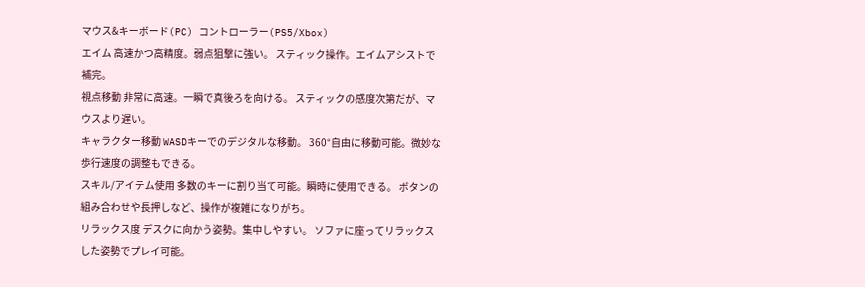マウス&キーボード(PC) コントローラー(PS5/Xbox)
エイム 高速かつ高精度。弱点狙撃に強い。 スティック操作。エイムアシストで補完。
視点移動 非常に高速。一瞬で真後ろを向ける。 スティックの感度次第だが、マウスより遅い。
キャラクター移動 WASDキーでのデジタルな移動。 360°自由に移動可能。微妙な歩行速度の調整もできる。
スキル/アイテム使用 多数のキーに割り当て可能。瞬時に使用できる。 ボタンの組み合わせや長押しなど、操作が複雑になりがち。
リラックス度 デスクに向かう姿勢。集中しやすい。 ソファに座ってリラックスした姿勢でプレイ可能。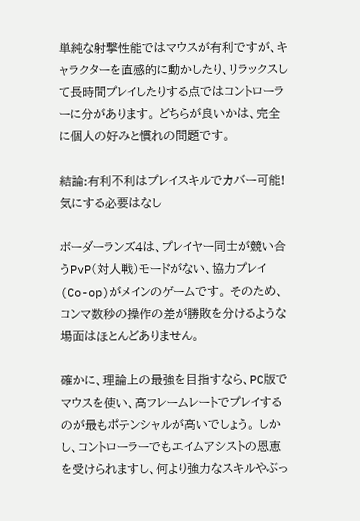単純な射撃性能ではマウスが有利ですが、キャラクターを直感的に動かしたり、リラックスして長時間プレイしたりする点ではコントローラーに分があります。 どちらが良いかは、完全に個人の好みと慣れの問題です。

結論:有利不利はプレイスキルでカバー可能!気にする必要はなし

ボーダーランズ4は、プレイヤー同士が競い合うPvP(対人戦)モードがない、協力プレイ(Co-op)がメインのゲームです。 そのため、コンマ数秒の操作の差が勝敗を分けるような場面はほとんどありません。

確かに、理論上の最強を目指すなら、PC版でマウスを使い、高フレームレートでプレイするのが最もポテンシャルが高いでしょう。 しかし、コントローラーでもエイムアシストの恩恵を受けられますし、何より強力なスキルやぶっ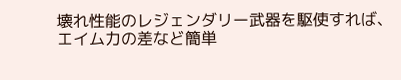壊れ性能のレジェンダリー武器を駆使すれば、エイム力の差など簡単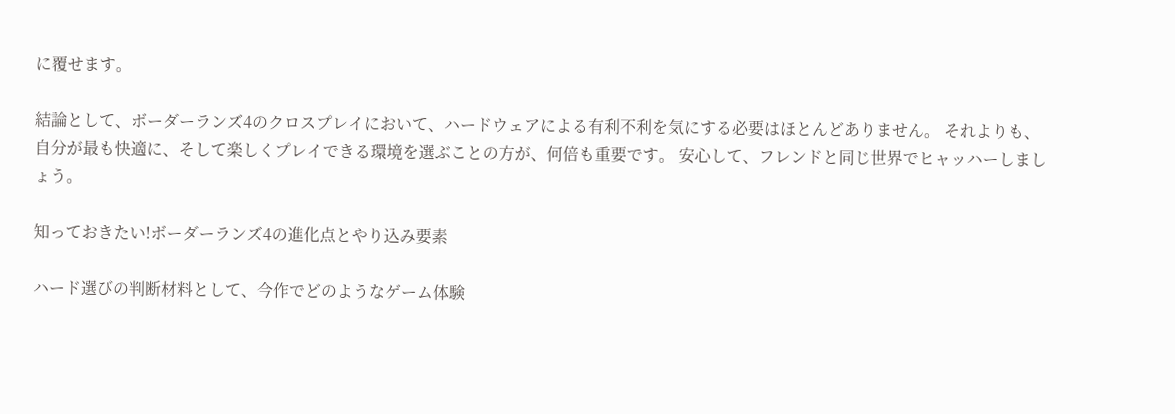に覆せます。

結論として、ボーダーランズ4のクロスプレイにおいて、ハードウェアによる有利不利を気にする必要はほとんどありません。 それよりも、自分が最も快適に、そして楽しくプレイできる環境を選ぶことの方が、何倍も重要です。 安心して、フレンドと同じ世界でヒャッハーしましょう。

知っておきたい!ボーダーランズ4の進化点とやり込み要素

ハード選びの判断材料として、今作でどのようなゲーム体験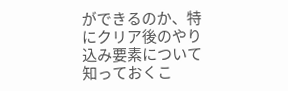ができるのか、特にクリア後のやり込み要素について知っておくこ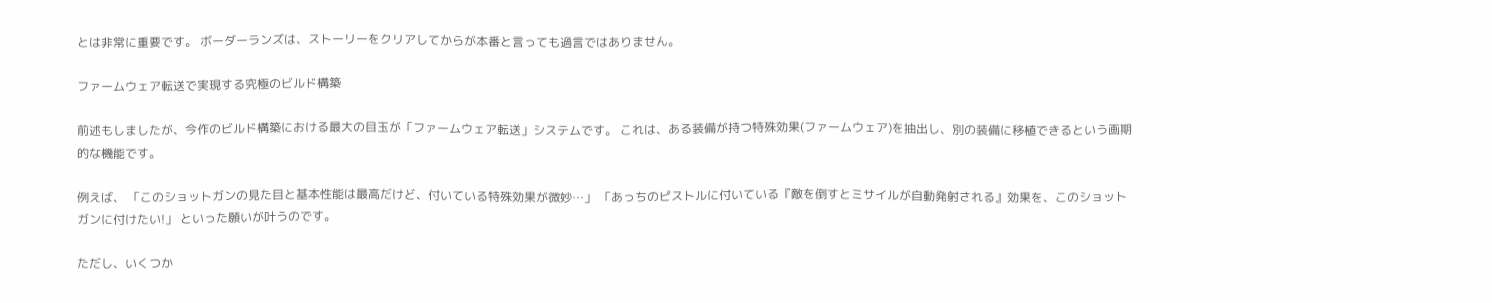とは非常に重要です。 ボーダーランズは、ストーリーをクリアしてからが本番と言っても過言ではありません。

ファームウェア転送で実現する究極のビルド構築

前述もしましたが、今作のビルド構築における最大の目玉が「ファームウェア転送」システムです。 これは、ある装備が持つ特殊効果(ファームウェア)を抽出し、別の装備に移植できるという画期的な機能です。

例えば、 「このショットガンの見た目と基本性能は最高だけど、付いている特殊効果が微妙…」 「あっちのピストルに付いている『敵を倒すとミサイルが自動発射される』効果を、このショットガンに付けたい!」 といった願いが叶うのです。

ただし、いくつか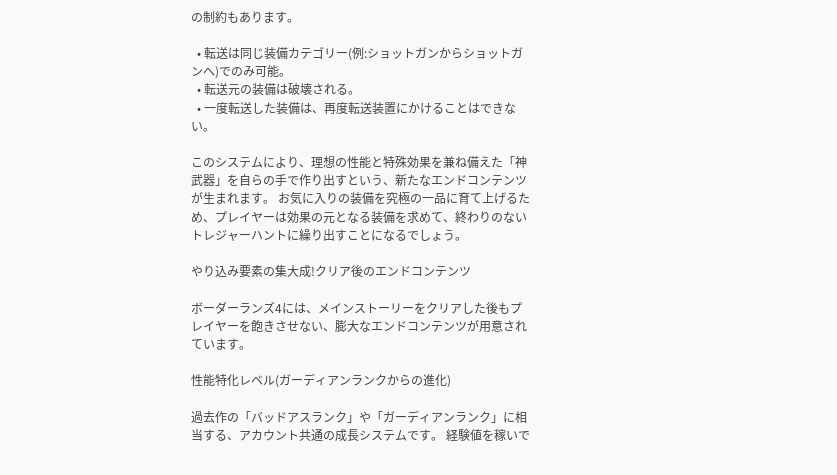の制約もあります。

  • 転送は同じ装備カテゴリー(例:ショットガンからショットガンへ)でのみ可能。
  • 転送元の装備は破壊される。
  • 一度転送した装備は、再度転送装置にかけることはできない。

このシステムにより、理想の性能と特殊効果を兼ね備えた「神武器」を自らの手で作り出すという、新たなエンドコンテンツが生まれます。 お気に入りの装備を究極の一品に育て上げるため、プレイヤーは効果の元となる装備を求めて、終わりのないトレジャーハントに繰り出すことになるでしょう。

やり込み要素の集大成!クリア後のエンドコンテンツ

ボーダーランズ4には、メインストーリーをクリアした後もプレイヤーを飽きさせない、膨大なエンドコンテンツが用意されています。

性能特化レベル(ガーディアンランクからの進化)

過去作の「バッドアスランク」や「ガーディアンランク」に相当する、アカウント共通の成長システムです。 経験値を稼いで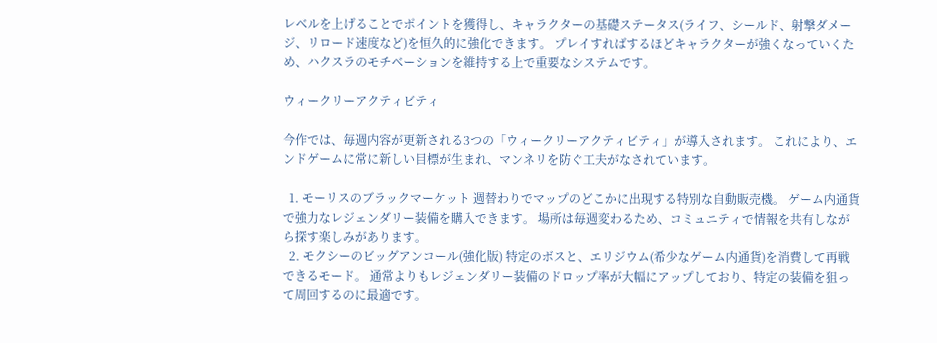レベルを上げることでポイントを獲得し、キャラクターの基礎ステータス(ライフ、シールド、射撃ダメージ、リロード速度など)を恒久的に強化できます。 プレイすればするほどキャラクターが強くなっていくため、ハクスラのモチベーションを維持する上で重要なシステムです。

ウィークリーアクティビティ

今作では、毎週内容が更新される3つの「ウィークリーアクティビティ」が導入されます。 これにより、エンドゲームに常に新しい目標が生まれ、マンネリを防ぐ工夫がなされています。

  1. モーリスのブラックマーケット 週替わりでマップのどこかに出現する特別な自動販売機。 ゲーム内通貨で強力なレジェンダリー装備を購入できます。 場所は毎週変わるため、コミュニティで情報を共有しながら探す楽しみがあります。
  2. モクシーのビッグアンコール(強化版) 特定のボスと、エリジウム(希少なゲーム内通貨)を消費して再戦できるモード。 通常よりもレジェンダリー装備のドロップ率が大幅にアップしており、特定の装備を狙って周回するのに最適です。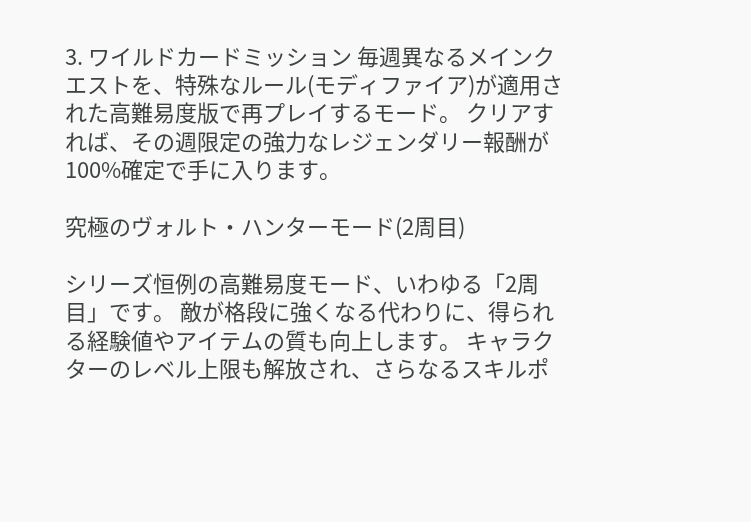3. ワイルドカードミッション 毎週異なるメインクエストを、特殊なルール(モディファイア)が適用された高難易度版で再プレイするモード。 クリアすれば、その週限定の強力なレジェンダリー報酬が100%確定で手に入ります。

究極のヴォルト・ハンターモード(2周目)

シリーズ恒例の高難易度モード、いわゆる「2周目」です。 敵が格段に強くなる代わりに、得られる経験値やアイテムの質も向上します。 キャラクターのレベル上限も解放され、さらなるスキルポ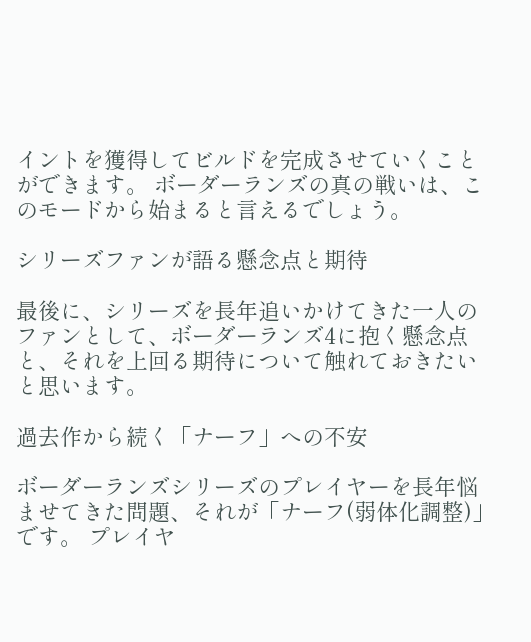イントを獲得してビルドを完成させていくことができます。 ボーダーランズの真の戦いは、このモードから始まると言えるでしょう。

シリーズファンが語る懸念点と期待

最後に、シリーズを長年追いかけてきた一人のファンとして、ボーダーランズ4に抱く懸念点と、それを上回る期待について触れておきたいと思います。

過去作から続く「ナーフ」への不安

ボーダーランズシリーズのプレイヤーを長年悩ませてきた問題、それが「ナーフ(弱体化調整)」です。 プレイヤ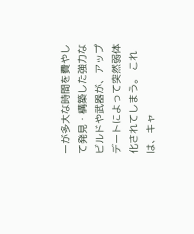ーが多大な時間を費やして発見・構築した強力なビルドや武器が、アップデートによって突然弱体化されてしまう。 これは、キャ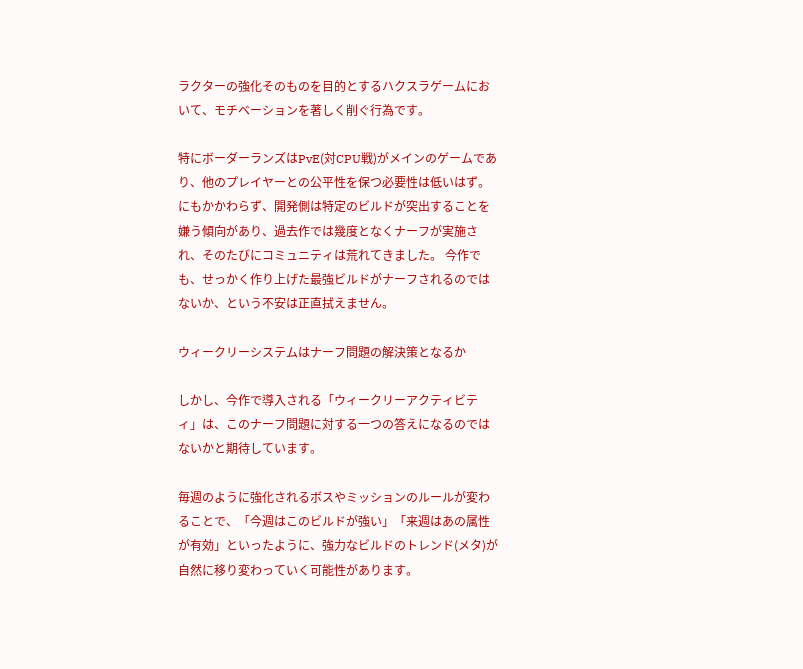ラクターの強化そのものを目的とするハクスラゲームにおいて、モチベーションを著しく削ぐ行為です。

特にボーダーランズはPvE(対CPU戦)がメインのゲームであり、他のプレイヤーとの公平性を保つ必要性は低いはず。 にもかかわらず、開発側は特定のビルドが突出することを嫌う傾向があり、過去作では幾度となくナーフが実施され、そのたびにコミュニティは荒れてきました。 今作でも、せっかく作り上げた最強ビルドがナーフされるのではないか、という不安は正直拭えません。

ウィークリーシステムはナーフ問題の解決策となるか

しかし、今作で導入される「ウィークリーアクティビティ」は、このナーフ問題に対する一つの答えになるのではないかと期待しています。

毎週のように強化されるボスやミッションのルールが変わることで、「今週はこのビルドが強い」「来週はあの属性が有効」といったように、強力なビルドのトレンド(メタ)が自然に移り変わっていく可能性があります。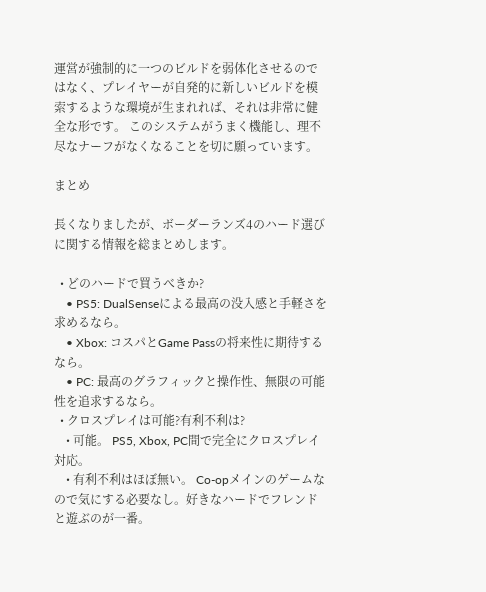運営が強制的に一つのビルドを弱体化させるのではなく、プレイヤーが自発的に新しいビルドを模索するような環境が生まれれば、それは非常に健全な形です。 このシステムがうまく機能し、理不尽なナーフがなくなることを切に願っています。

まとめ

長くなりましたが、ボーダーランズ4のハード選びに関する情報を総まとめします。

  • どのハードで買うべきか?
    • PS5: DualSenseによる最高の没入感と手軽さを求めるなら。
    • Xbox: コスパとGame Passの将来性に期待するなら。
    • PC: 最高のグラフィックと操作性、無限の可能性を追求するなら。
  • クロスプレイは可能?有利不利は?
    • 可能。 PS5, Xbox, PC間で完全にクロスプレイ対応。
    • 有利不利はほぼ無い。 Co-opメインのゲームなので気にする必要なし。好きなハードでフレンドと遊ぶのが一番。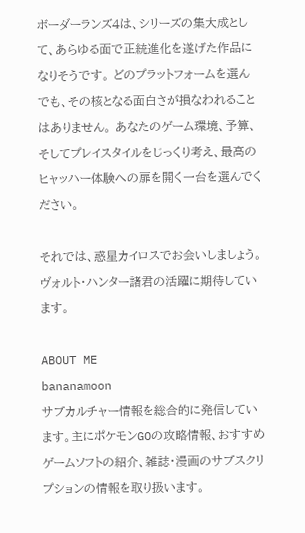ボーダーランズ4は、シリーズの集大成として、あらゆる面で正統進化を遂げた作品になりそうです。 どのプラットフォームを選んでも、その核となる面白さが損なわれることはありません。 あなたのゲーム環境、予算、そしてプレイスタイルをじっくり考え、最高のヒャッハー体験への扉を開く一台を選んでください。

それでは、惑星カイロスでお会いしましょう。 ヴォルト・ハンター諸君の活躍に期待しています。

ABOUT ME
bananamoon
サブカルチャー情報を総合的に発信しています。主にポケモンGOの攻略情報、おすすめゲームソフトの紹介、雑誌・漫画のサブスクリプションの情報を取り扱います。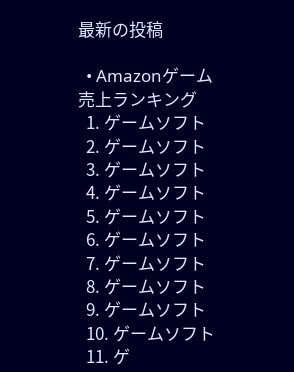最新の投稿

  • Amazonゲーム売上ランキング
  1. ゲームソフト
  2. ゲームソフト
  3. ゲームソフト
  4. ゲームソフト
  5. ゲームソフト
  6. ゲームソフト
  7. ゲームソフト
  8. ゲームソフト
  9. ゲームソフト
  10. ゲームソフト
  11. ゲ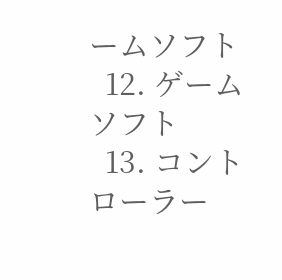ームソフト
  12. ゲームソフト
  13. コントローラー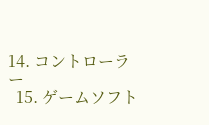14. コントローラー
  15. ゲームソフト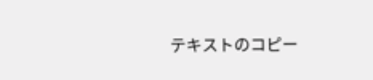テキストのコピー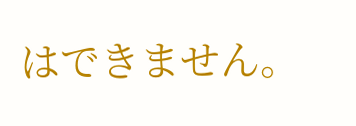はできません。